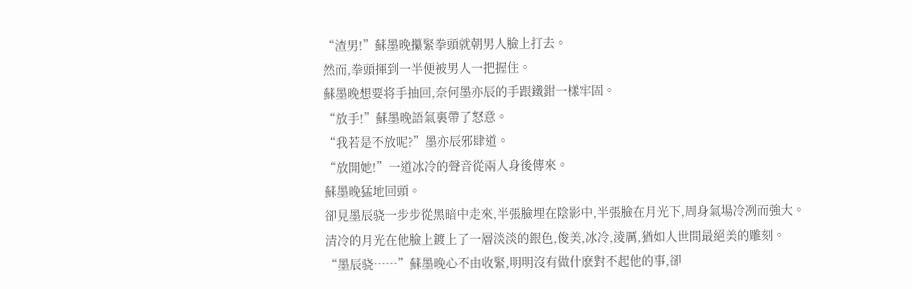“渣男!”蘇墨晚攥緊拳頭就朝男人臉上打去。
然而,拳頭揮到一半便被男人一把握住。
蘇墨晚想要将手抽回,奈何墨亦辰的手跟鐵鉗一樣牢固。
“放手!”蘇墨晚語氣裏帶了怒意。
“我若是不放呢?”墨亦辰邪肆道。
“放開她!”一道冰冷的聲音從兩人身後傳來。
蘇墨晚猛地回頭。
卻見墨辰骁一步步從黑暗中走來,半張臉埋在陰影中,半張臉在月光下,周身氣場冷冽而強大。
清冷的月光在他臉上鍍上了一層淡淡的銀色,俊美,冰冷,淩厲,猶如人世間最絕美的雕刻。
“墨辰骁……”蘇墨晚心不由收緊,明明沒有做什麽對不起他的事,卻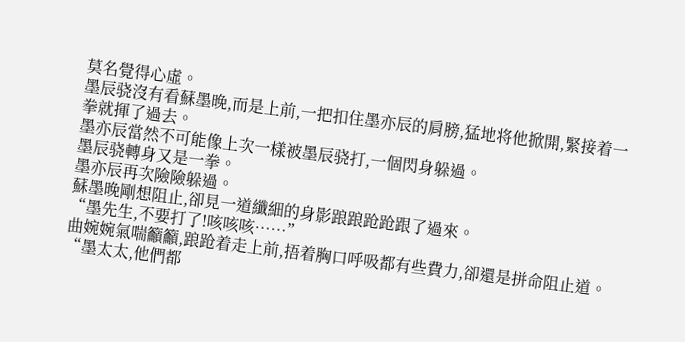莫名覺得心虛。
墨辰骁沒有看蘇墨晚,而是上前,一把扣住墨亦辰的肩膀,猛地将他掀開,緊接着一拳就揮了過去。
墨亦辰當然不可能像上次一樣被墨辰骁打,一個閃身躲過。
墨辰骁轉身又是一拳。
墨亦辰再次險險躲過。
蘇墨晚剛想阻止,卻見一道纖細的身影踉踉跄跄跟了過來。
“墨先生,不要打了!咳咳咳……”
曲婉婉氣喘籲籲,踉跄着走上前,捂着胸口呼吸都有些費力,卻還是拼命阻止道。
“墨太太,他們都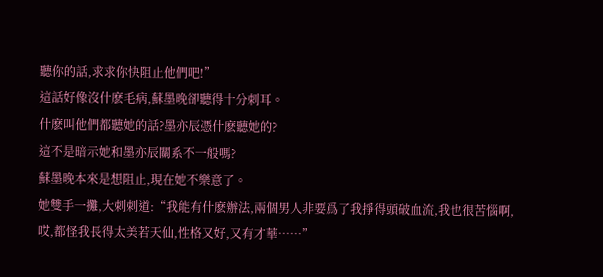聽你的話,求求你快阻止他們吧!”
這話好像沒什麽毛病,蘇墨晚卻聽得十分刺耳。
什麽叫他們都聽她的話?墨亦辰憑什麽聽她的?
這不是暗示她和墨亦辰關系不一般嗎?
蘇墨晚本來是想阻止,現在她不樂意了。
她雙手一攤,大刺刺道:“我能有什麽辦法,兩個男人非要爲了我掙得頭破血流,我也很苦惱啊,哎,都怪我長得太美若天仙,性格又好,又有才華……”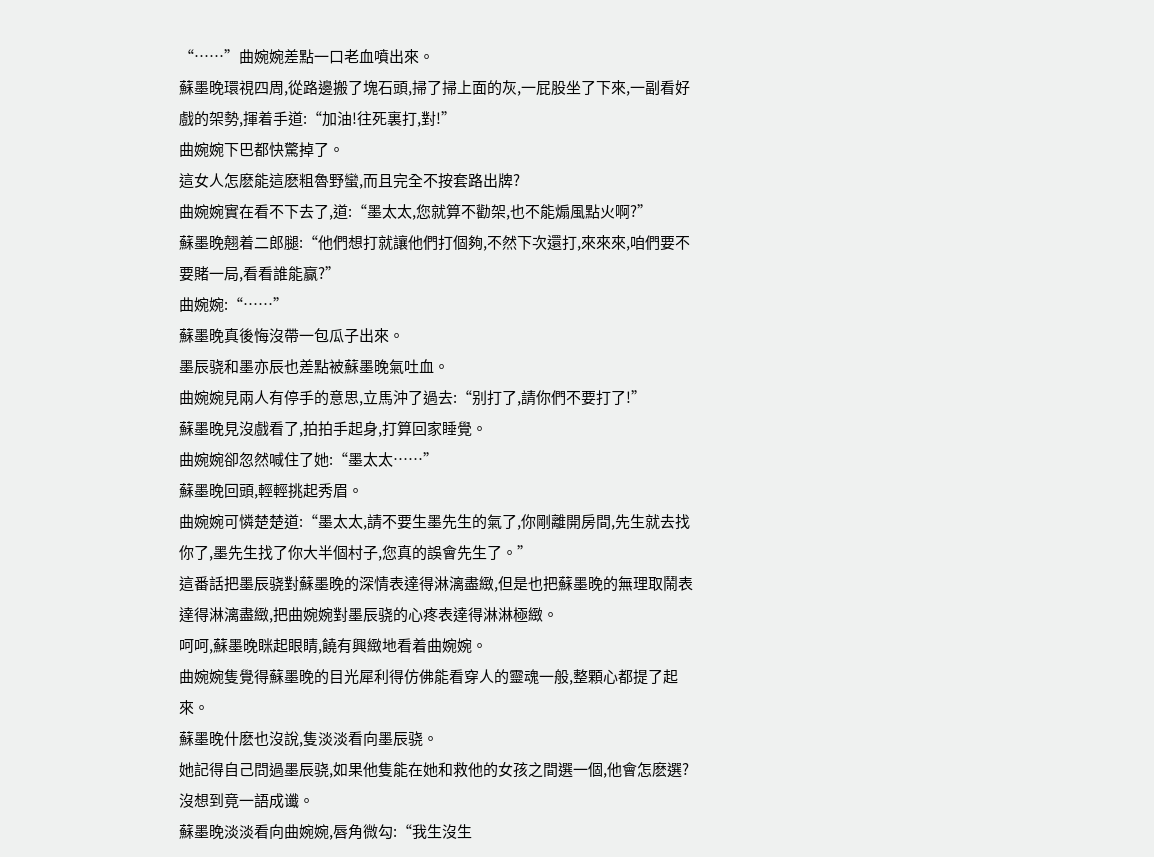“……”曲婉婉差點一口老血噴出來。
蘇墨晚環視四周,從路邊搬了塊石頭,掃了掃上面的灰,一屁股坐了下來,一副看好戲的架勢,揮着手道:“加油!往死裏打,對!”
曲婉婉下巴都快驚掉了。
這女人怎麽能這麽粗魯野蠻,而且完全不按套路出牌?
曲婉婉實在看不下去了,道:“墨太太,您就算不勸架,也不能煽風點火啊?”
蘇墨晚翹着二郎腿:“他們想打就讓他們打個夠,不然下次還打,來來來,咱們要不要賭一局,看看誰能赢?”
曲婉婉:“……”
蘇墨晚真後悔沒帶一包瓜子出來。
墨辰骁和墨亦辰也差點被蘇墨晚氣吐血。
曲婉婉見兩人有停手的意思,立馬沖了過去:“别打了,請你們不要打了!”
蘇墨晚見沒戲看了,拍拍手起身,打算回家睡覺。
曲婉婉卻忽然喊住了她:“墨太太……”
蘇墨晚回頭,輕輕挑起秀眉。
曲婉婉可憐楚楚道:“墨太太,請不要生墨先生的氣了,你剛離開房間,先生就去找你了,墨先生找了你大半個村子,您真的誤會先生了。”
這番話把墨辰骁對蘇墨晚的深情表達得淋漓盡緻,但是也把蘇墨晚的無理取鬧表達得淋漓盡緻,把曲婉婉對墨辰骁的心疼表達得淋淋極緻。
呵呵,蘇墨晚眯起眼睛,饒有興緻地看着曲婉婉。
曲婉婉隻覺得蘇墨晚的目光犀利得仿佛能看穿人的靈魂一般,整顆心都提了起來。
蘇墨晚什麽也沒說,隻淡淡看向墨辰骁。
她記得自己問過墨辰骁,如果他隻能在她和救他的女孩之間選一個,他會怎麽選?
沒想到竟一語成谶。
蘇墨晚淡淡看向曲婉婉,唇角微勾:“我生沒生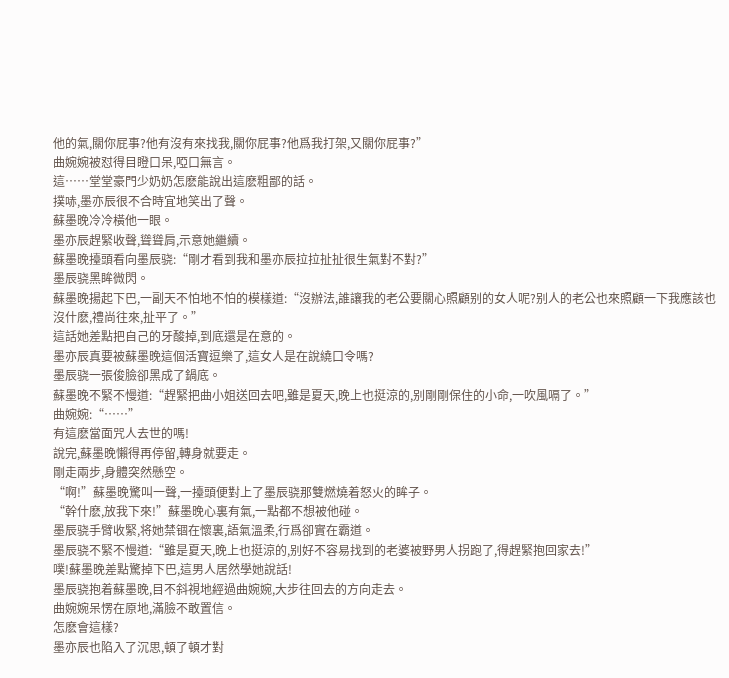他的氣,關你屁事?他有沒有來找我,關你屁事?他爲我打架,又關你屁事?”
曲婉婉被怼得目瞪口呆,啞口無言。
這……堂堂豪門少奶奶怎麽能說出這麽粗鄙的話。
撲哧,墨亦辰很不合時宜地笑出了聲。
蘇墨晚冷冷橫他一眼。
墨亦辰趕緊收聲,聳聳肩,示意她繼續。
蘇墨晚擡頭看向墨辰骁:“剛才看到我和墨亦辰拉拉扯扯很生氣對不對?”
墨辰骁黑眸微閃。
蘇墨晚揚起下巴,一副天不怕地不怕的模樣道:“沒辦法,誰讓我的老公要關心照顧别的女人呢?别人的老公也來照顧一下我應該也沒什麽,禮尚往來,扯平了。”
這話她差點把自己的牙酸掉,到底還是在意的。
墨亦辰真要被蘇墨晚這個活寶逗樂了,這女人是在說繞口令嗎?
墨辰骁一張俊臉卻黑成了鍋底。
蘇墨晚不緊不慢道:“趕緊把曲小姐送回去吧,雖是夏天,晚上也挺涼的,别剛剛保住的小命,一吹風嗝了。”
曲婉婉:“……”
有這麽當面咒人去世的嗎!
說完,蘇墨晚懶得再停留,轉身就要走。
剛走兩步,身體突然懸空。
“啊!”蘇墨晚驚叫一聲,一擡頭便對上了墨辰骁那雙燃燒着怒火的眸子。
“幹什麽,放我下來!”蘇墨晚心裏有氣,一點都不想被他碰。
墨辰骁手臂收緊,将她禁锢在懷裏,語氣溫柔,行爲卻實在霸道。
墨辰骁不緊不慢道:“雖是夏天,晚上也挺涼的,别好不容易找到的老婆被野男人拐跑了,得趕緊抱回家去!”
噗!蘇墨晚差點驚掉下巴,這男人居然學她說話!
墨辰骁抱着蘇墨晚,目不斜視地經過曲婉婉,大步往回去的方向走去。
曲婉婉呆愣在原地,滿臉不敢置信。
怎麽會這樣?
墨亦辰也陷入了沉思,頓了頓才對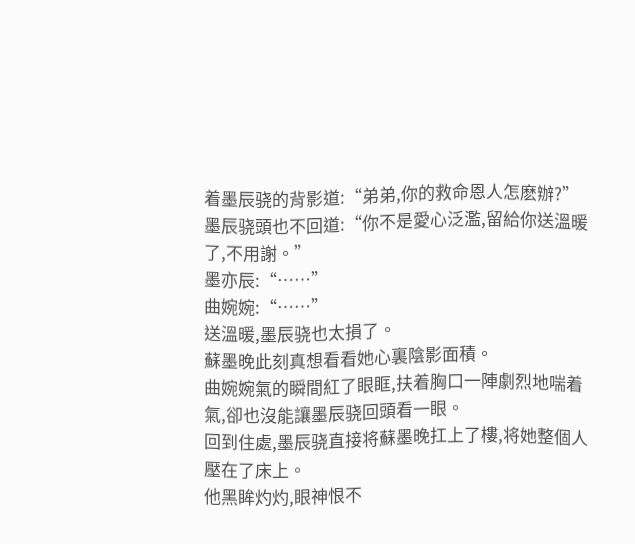着墨辰骁的背影道:“弟弟,你的救命恩人怎麽辦?”
墨辰骁頭也不回道:“你不是愛心泛濫,留給你送溫暖了,不用謝。”
墨亦辰:“……”
曲婉婉:“……”
送溫暖,墨辰骁也太損了。
蘇墨晚此刻真想看看她心裏陰影面積。
曲婉婉氣的瞬間紅了眼眶,扶着胸口一陣劇烈地喘着氣,卻也沒能讓墨辰骁回頭看一眼。
回到住處,墨辰骁直接将蘇墨晚扛上了樓,将她整個人壓在了床上。
他黑眸灼灼,眼神恨不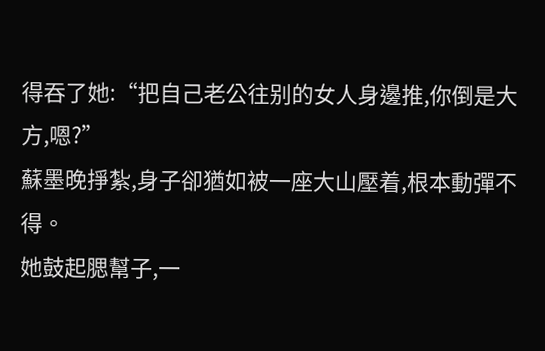得吞了她:“把自己老公往别的女人身邊推,你倒是大方,嗯?”
蘇墨晚掙紮,身子卻猶如被一座大山壓着,根本動彈不得。
她鼓起腮幫子,一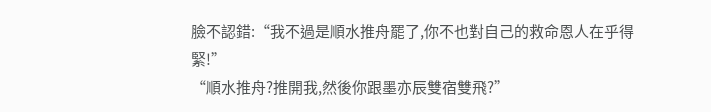臉不認錯:“我不過是順水推舟罷了,你不也對自己的救命恩人在乎得緊!”
“順水推舟?推開我,然後你跟墨亦辰雙宿雙飛?”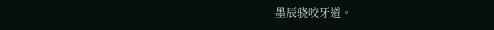墨辰骁咬牙道。